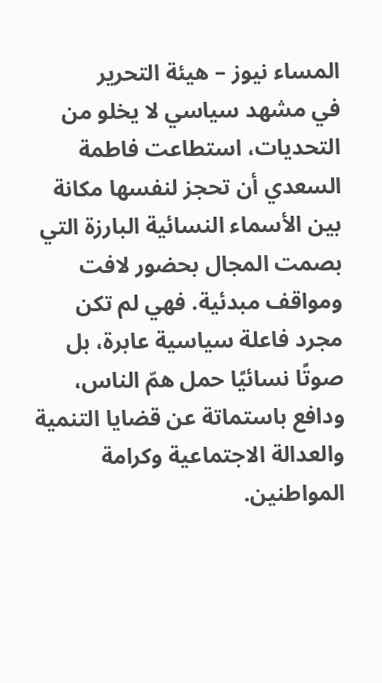المساء نيوز – هيئة التحرير
في مشهد سياسي لا يخلو من التحديات، استطاعت فاطمة السعدي أن تحجز لنفسها مكانة بين الأسماء النسائية البارزة التي بصمت المجال بحضور لافت ومواقف مبدئية. فهي لم تكن مجرد فاعلة سياسية عابرة، بل صوتًا نسائيًا حمل همّ الناس، ودافع باستماتة عن قضايا التنمية والعدالة الاجتماعية وكرامة المواطنين.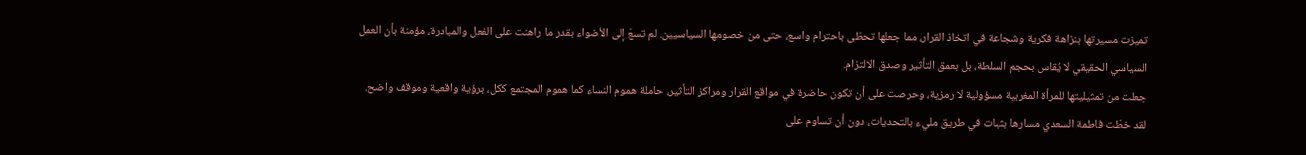تميزت مسيرتها بنزاهة فكرية وشجاعة في اتخاذ القرار، مما جعلها تحظى باحترام واسع، حتى من خصومها السياسيين. لم تسعَ إلى الأضواء بقدر ما راهنت على الفعل والمبادرة، مؤمنة بأن العمل السياسي الحقيقي لا يُقاس بحجم السلطة، بل بعمق التأثير وصدق الالتزام.
جعلت من تمثيليتها للمرأة المغربية مسؤولية لا رمزية، وحرصت على أن تكون حاضرة في مواقع القرار ومراكز التأثير، حاملة هموم النساء كما هموم المجتمع ككل، برؤية واقعية وموقف واضح.
لقد خطّت فاطمة السعدي مسارها بثبات في طريق مليء بالتحديات، دون أن تساوم على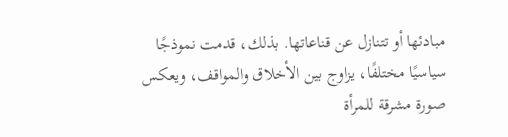مبادئها أو تتنازل عن قناعاتها. بذلك، قدمت نموذجًا سياسيًا مختلفًا، يزاوج بين الأخلاق والمواقف، ويعكس صورة مشرقة للمرأة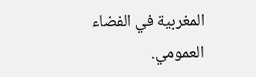المغربية في الفضاء العمومي.